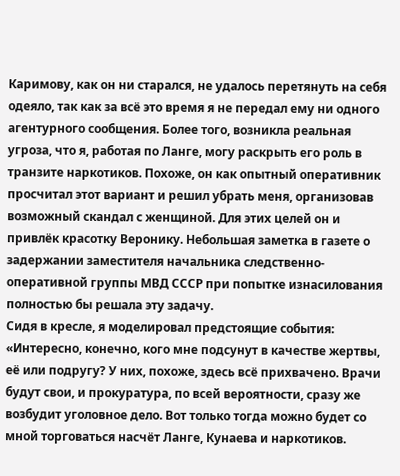Каримову, как он ни старался, не удалось перетянуть на себя одеяло, так как за всё это время я не передал ему ни одного агентурного сообщения. Более того, возникла реальная угроза, что я, работая по Ланге, могу раскрыть его роль в транзите наркотиков. Похоже, он как опытный оперативник просчитал этот вариант и решил убрать меня, организовав возможный скандал с женщиной. Для этих целей он и привлёк красотку Веронику. Небольшая заметка в газете о задержании заместителя начальника следственно-оперативной группы МВД СССР при попытке изнасилования полностью бы решала эту задачу.
Сидя в кресле, я моделировал предстоящие события: «Интересно, конечно, кого мне подсунут в качестве жертвы, её или подругу? У них, похоже, здесь всё прихвачено. Врачи будут свои, и прокуратура, по всей вероятности, сразу же возбудит уголовное дело. Вот только тогда можно будет со мной торговаться насчёт Ланге, Кунаева и наркотиков.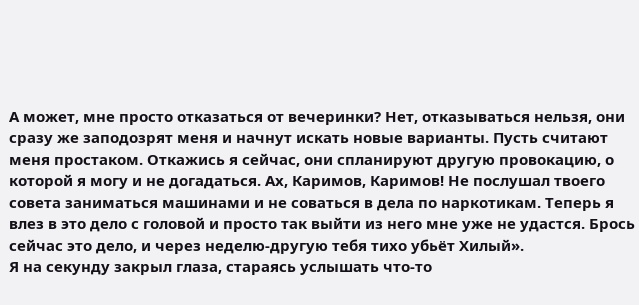А может, мне просто отказаться от вечеринки? Нет, отказываться нельзя, они сразу же заподозрят меня и начнут искать новые варианты. Пусть считают меня простаком. Откажись я сейчас, они спланируют другую провокацию, о которой я могу и не догадаться. Ах, Каримов, Каримов! Не послушал твоего совета заниматься машинами и не соваться в дела по наркотикам. Теперь я влез в это дело с головой и просто так выйти из него мне уже не удастся. Брось сейчас это дело, и через неделю-другую тебя тихо убьёт Хилый».
Я на секунду закрыл глаза, стараясь услышать что-то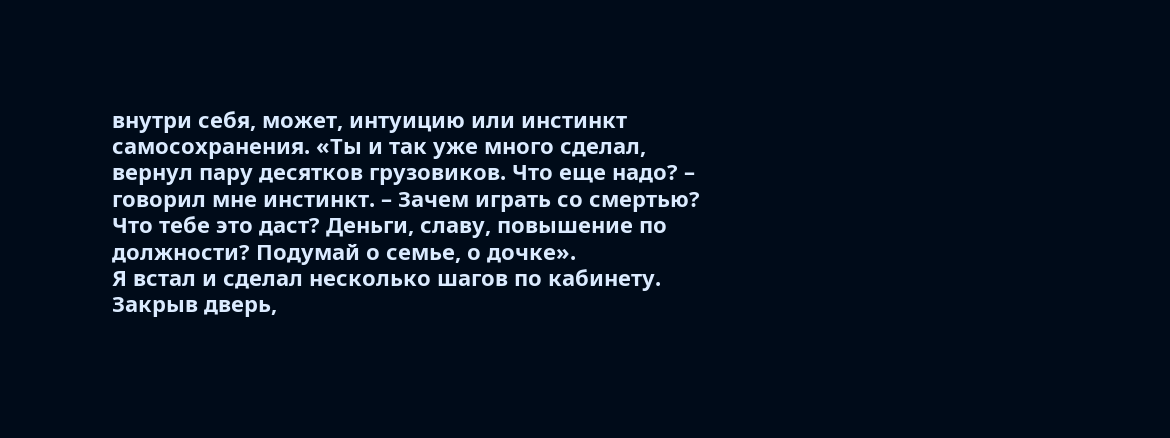внутри себя, может, интуицию или инстинкт самосохранения. «Ты и так уже много сделал, вернул пару десятков грузовиков. Что еще надо? – говорил мне инстинкт. – Зачем играть со смертью? Что тебе это даст? Деньги, славу, повышение по должности? Подумай о семье, о дочке».
Я встал и сделал несколько шагов по кабинету. Закрыв дверь,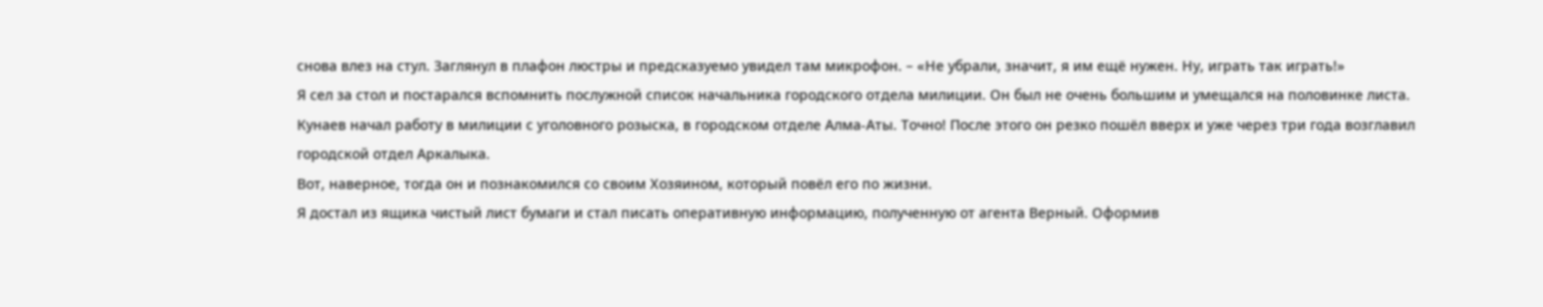снова влез на стул. Заглянул в плафон люстры и предсказуемо увидел там микрофон. – «Не убрали, значит, я им ещё нужен. Ну, играть так играть!»
Я сел за стол и постарался вспомнить послужной список начальника городского отдела милиции. Он был не очень большим и умещался на половинке листа. Кунаев начал работу в милиции с уголовного розыска, в городском отделе Алма-Аты. Точно! После этого он резко пошёл вверх и уже через три года возглавил городской отдел Аркалыка.
Вот, наверное, тогда он и познакомился со своим Хозяином, который повёл его по жизни.
Я достал из ящика чистый лист бумаги и стал писать оперативную информацию, полученную от агента Верный. Оформив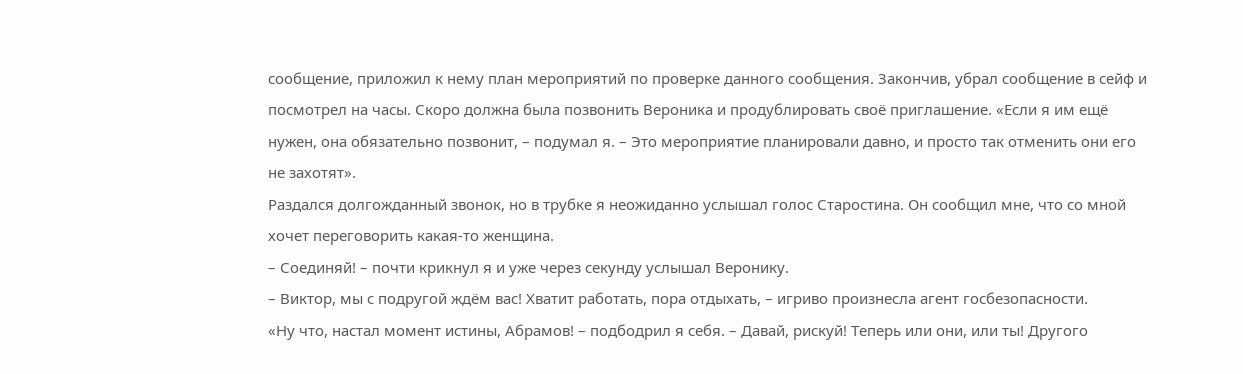сообщение, приложил к нему план мероприятий по проверке данного сообщения. Закончив, убрал сообщение в сейф и посмотрел на часы. Скоро должна была позвонить Вероника и продублировать своё приглашение. «Если я им ещё нужен, она обязательно позвонит, – подумал я. – Это мероприятие планировали давно, и просто так отменить они его не захотят».
Раздался долгожданный звонок, но в трубке я неожиданно услышал голос Старостина. Он сообщил мне, что со мной хочет переговорить какая-то женщина.
– Соединяй! – почти крикнул я и уже через секунду услышал Веронику.
– Виктор, мы с подругой ждём вас! Хватит работать, пора отдыхать, – игриво произнесла агент госбезопасности.
«Ну что, настал момент истины, Абрамов! – подбодрил я себя. – Давай, рискуй! Теперь или они, или ты! Другого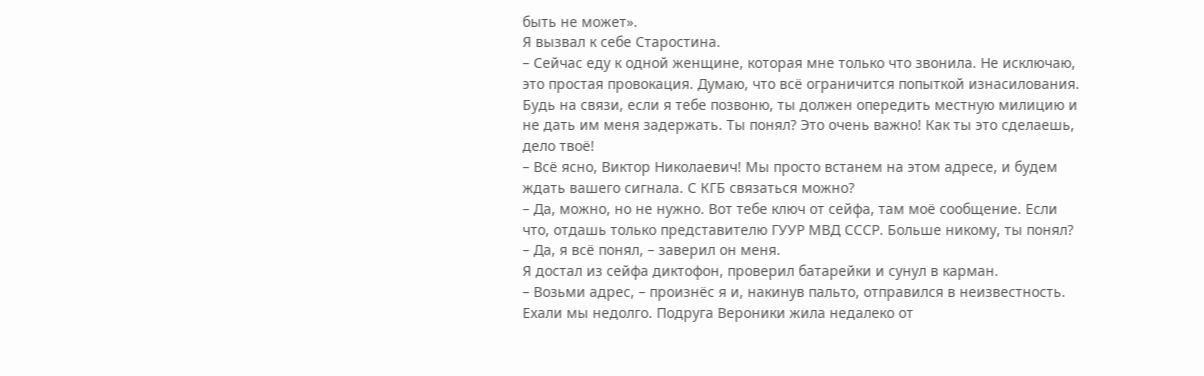быть не может».
Я вызвал к себе Старостина.
– Сейчас еду к одной женщине, которая мне только что звонила. Не исключаю, это простая провокация. Думаю, что всё ограничится попыткой изнасилования. Будь на связи, если я тебе позвоню, ты должен опередить местную милицию и не дать им меня задержать. Ты понял? Это очень важно! Как ты это сделаешь, дело твоё!
– Всё ясно, Виктор Николаевич! Мы просто встанем на этом адресе, и будем ждать вашего сигнала. С КГБ связаться можно?
– Да, можно, но не нужно. Вот тебе ключ от сейфа, там моё сообщение. Если что, отдашь только представителю ГУУР МВД СССР. Больше никому, ты понял?
– Да, я всё понял, – заверил он меня.
Я достал из сейфа диктофон, проверил батарейки и сунул в карман.
– Возьми адрес, – произнёс я и, накинув пальто, отправился в неизвестность.
Ехали мы недолго. Подруга Вероники жила недалеко от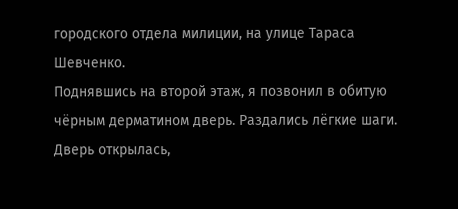городского отдела милиции, на улице Тараса Шевченко.
Поднявшись на второй этаж, я позвонил в обитую чёрным дерматином дверь. Раздались лёгкие шаги. Дверь открылась,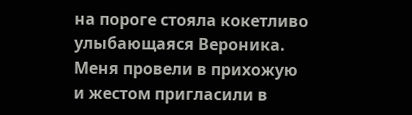на пороге стояла кокетливо улыбающаяся Вероника. Меня провели в прихожую и жестом пригласили в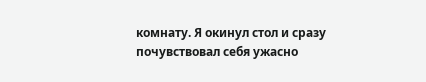комнату. Я окинул стол и сразу почувствовал себя ужасно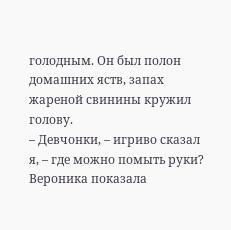голодным. Он был полон домашних яств, запах жареной свинины кружил голову.
– Девчонки, – игриво сказал я, – где можно помыть руки?
Вероника показала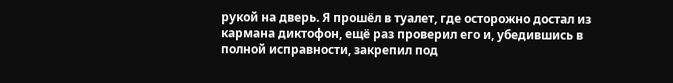рукой на дверь. Я прошёл в туалет, где осторожно достал из кармана диктофон, ещё раз проверил его и, убедившись в полной исправности, закрепил под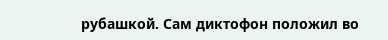рубашкой. Сам диктофон положил во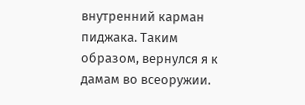внутренний карман пиджака. Таким образом, вернулся я к дамам во всеоружии.